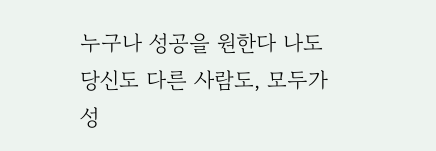누구나 성공을 원한다 나도 당신도 다른 사람도, 모두가 성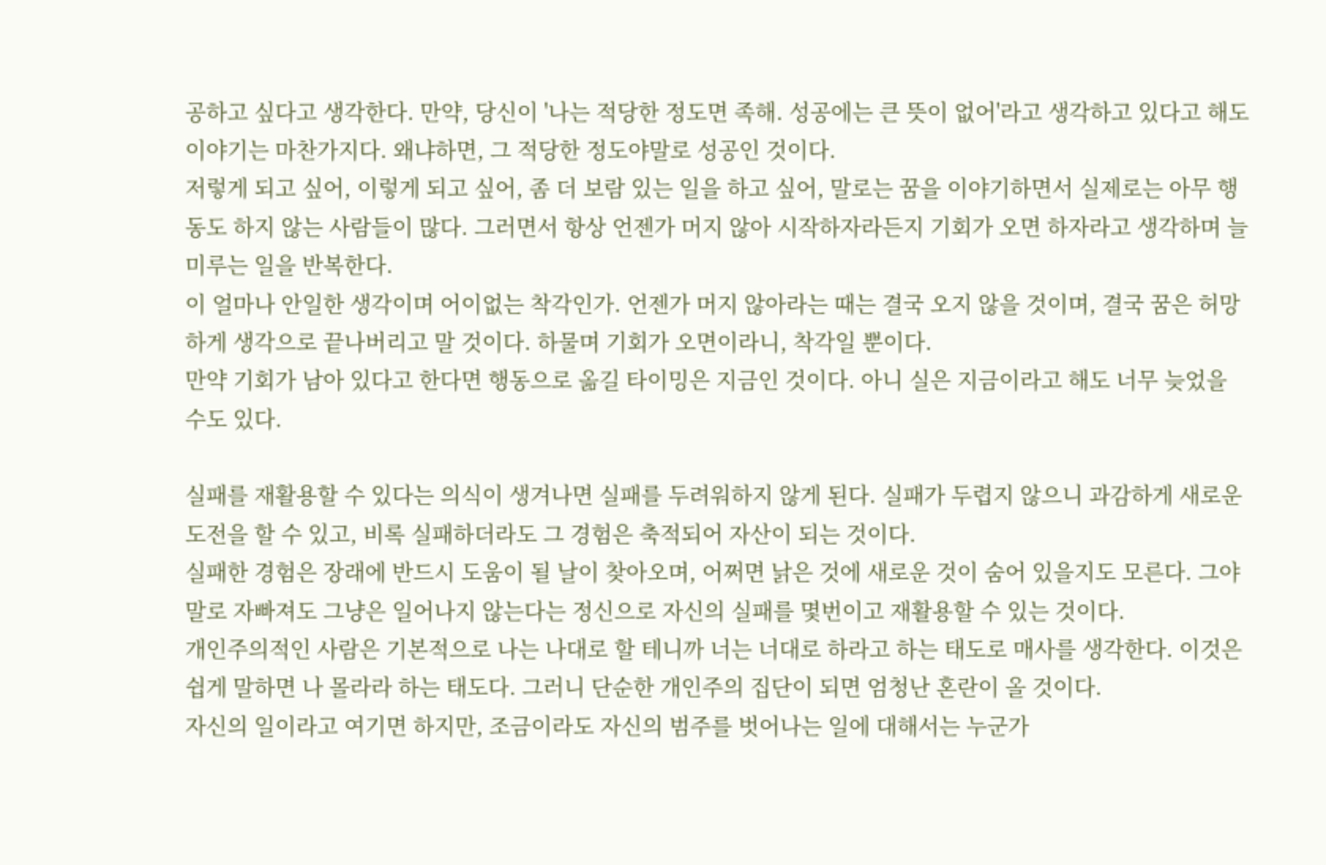공하고 싶다고 생각한다. 만약, 당신이 '나는 적당한 정도면 족해. 성공에는 큰 뜻이 없어'라고 생각하고 있다고 해도 이야기는 마찬가지다. 왜냐하면, 그 적당한 정도야말로 성공인 것이다.
저렇게 되고 싶어, 이렇게 되고 싶어, 좀 더 보람 있는 일을 하고 싶어, 말로는 꿈을 이야기하면서 실제로는 아무 행동도 하지 않는 사람들이 많다. 그러면서 항상 언젠가 머지 않아 시작하자라든지 기회가 오면 하자라고 생각하며 늘 미루는 일을 반복한다.
이 얼마나 안일한 생각이며 어이없는 착각인가. 언젠가 머지 않아라는 때는 결국 오지 않을 것이며, 결국 꿈은 허망하게 생각으로 끝나버리고 말 것이다. 하물며 기회가 오면이라니, 착각일 뿐이다.
만약 기회가 남아 있다고 한다면 행동으로 옮길 타이밍은 지금인 것이다. 아니 실은 지금이라고 해도 너무 늦었을 수도 있다.

실패를 재활용할 수 있다는 의식이 생겨나면 실패를 두려워하지 않게 된다. 실패가 두렵지 않으니 과감하게 새로운 도전을 할 수 있고, 비록 실패하더라도 그 경험은 축적되어 자산이 되는 것이다.
실패한 경험은 장래에 반드시 도움이 될 날이 찾아오며, 어쩌면 낡은 것에 새로운 것이 숨어 있을지도 모른다. 그야말로 자빠져도 그냥은 일어나지 않는다는 정신으로 자신의 실패를 몇번이고 재활용할 수 있는 것이다.
개인주의적인 사람은 기본적으로 나는 나대로 할 테니까 너는 너대로 하라고 하는 태도로 매사를 생각한다. 이것은 쉽게 말하면 나 몰라라 하는 태도다. 그러니 단순한 개인주의 집단이 되면 엄청난 혼란이 올 것이다.
자신의 일이라고 여기면 하지만, 조금이라도 자신의 범주를 벗어나는 일에 대해서는 누군가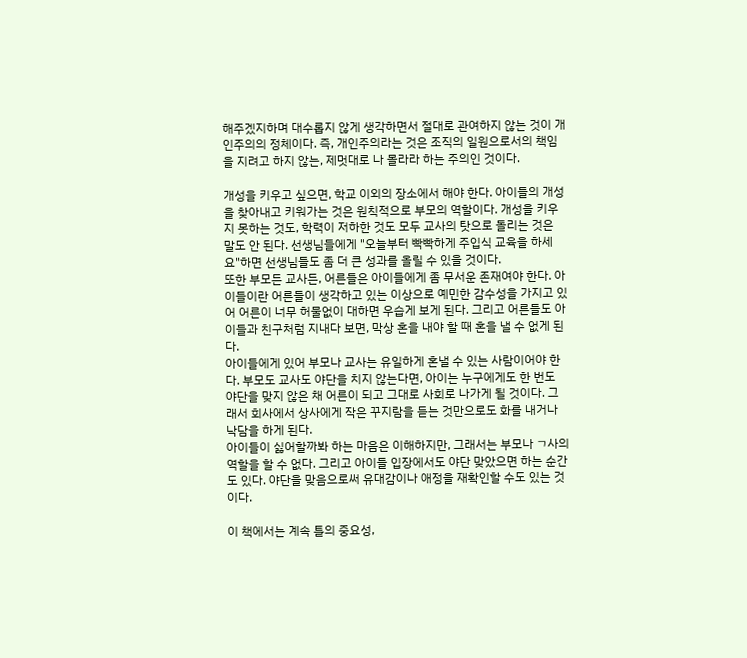해주겠지하며 대수롭지 않게 생각하면서 절대로 관여하지 않는 것이 개인주의의 정체이다. 즉, 개인주의라는 것은 조직의 일원으로서의 책임을 지려고 하지 않는, 제멋대로 나 몰라라 하는 주의인 것이다.

개성을 키우고 싶으면, 학교 이외의 장소에서 해야 한다. 아이들의 개성을 찾아내고 키워가는 것은 원칙적으로 부모의 역할이다. 개성을 키우지 못하는 것도, 학력이 저하한 것도 모두 교사의 탓으로 돌리는 것은 말도 안 된다. 선생님들에게 "오늘부터 빡빡하게 주입식 교육을 하세요"하면 선생님들도 좀 더 큰 성과를 올릴 수 있을 것이다.
또한 부모든 교사든, 어른들은 아이들에게 좀 무서운 존재여야 한다. 아이들이란 어른들이 생각하고 있는 이상으로 예민한 감수성을 가지고 있어 어른이 너무 허물없이 대하면 우습게 보게 된다. 그리고 어른들도 아이들과 친구처럼 지내다 보면, 막상 혼을 내야 할 때 혼을 낼 수 없게 된다.
아이들에게 있어 부모나 교사는 유일하게 혼낼 수 있는 사람이어야 한다. 부모도 교사도 야단을 치지 않는다면, 아이는 누구에게도 한 번도 야단을 맞지 않은 채 어른이 되고 그대로 사회로 나가게 될 것이다. 그래서 회사에서 상사에게 작은 꾸지람을 듣는 것만으로도 화를 내거나 낙담을 하게 된다.
아이들이 싫어할까봐 하는 마음은 이해하지만, 그래서는 부모나 ㄱ사의 역할을 할 수 없다. 그리고 아이들 입장에서도 야단 맞았으면 하는 순간도 있다. 야단을 맞음으로써 유대감이나 애정을 재확인할 수도 있는 것이다.

이 책에서는 계속 틀의 중요성,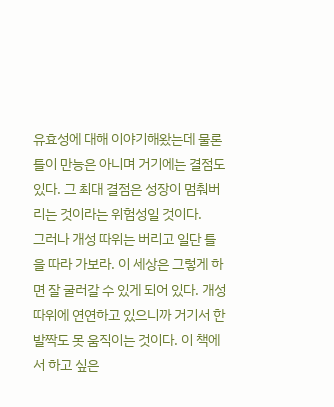유효성에 대해 이야기해왔는데 물론 틀이 만능은 아니며 거기에는 결점도 있다. 그 최대 결점은 성장이 멈춰버리는 것이라는 위험성일 것이다.
그러나 개성 따위는 버리고 일단 틀을 따라 가보라. 이 세상은 그렇게 하면 잘 굴러갈 수 있게 되어 있다. 개성 따위에 연연하고 있으니까 거기서 한 발짝도 못 움직이는 것이다. 이 책에서 하고 싶은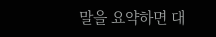말을 요약하면 대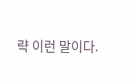략 이런 말이다.